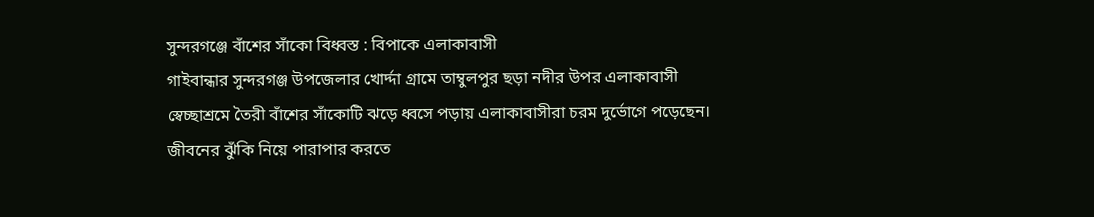সুন্দরগঞ্জে বাঁশের সাঁকো বিধ্বস্ত : বিপাকে এলাকাবাসী
গাইবান্ধার সুন্দরগঞ্জ উপজেলার খোর্দ্দা গ্রামে তাম্বুলপুর ছড়া নদীর উপর এলাকাবাসী স্বেচ্ছাশ্রমে তৈরী বাঁশের সাঁকোটি ঝড়ে ধ্বসে পড়ায় এলাকাবাসীরা চরম দুর্ভোগে পড়েছেন। জীবনের ঝুঁকি নিয়ে পারাপার করতে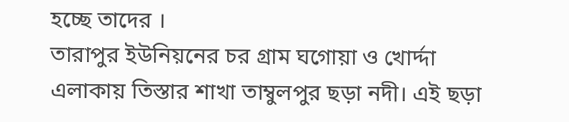হচ্ছে তাদের ।
তারাপুর ইউনিয়নের চর গ্রাম ঘগোয়া ও খোর্দ্দা এলাকায় তিস্তার শাখা তাম্বুলপুর ছড়া নদী। এই ছড়া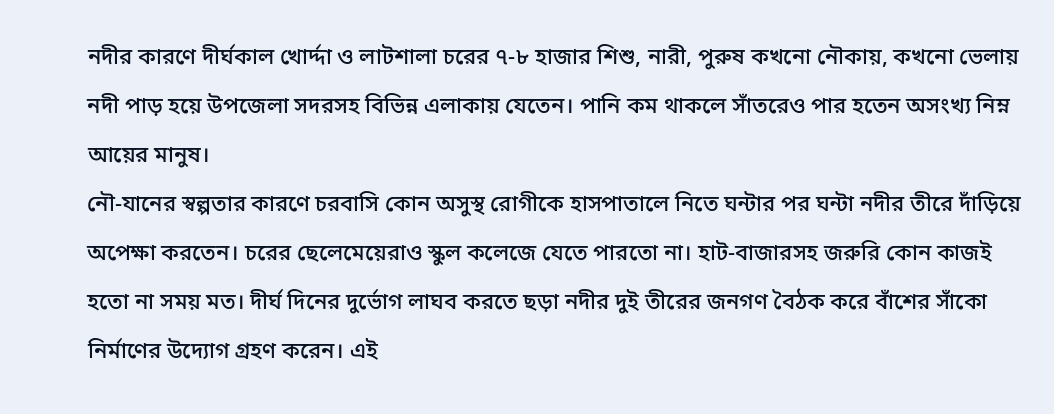নদীর কারণে দীর্ঘকাল খোর্দ্দা ও লাটশালা চরের ৭-৮ হাজার শিশু, নারী, পুরুষ কখনো নৌকায়, কখনো ভেলায় নদী পাড় হয়ে উপজেলা সদরসহ বিভিন্ন এলাকায় যেতেন। পানি কম থাকলে সাঁতরেও পার হতেন অসংখ্য নিম্ন আয়ের মানুষ।
নৌ-যানের স্বল্পতার কারণে চরবাসি কোন অসুস্থ রোগীকে হাসপাতালে নিতে ঘন্টার পর ঘন্টা নদীর তীরে দাঁড়িয়ে অপেক্ষা করতেন। চরের ছেলেমেয়েরাও স্কুল কলেজে যেতে পারতো না। হাট-বাজারসহ জরুরি কোন কাজই হতো না সময় মত। দীর্ঘ দিনের দুর্ভোগ লাঘব করতে ছড়া নদীর দুই তীরের জনগণ বৈঠক করে বাঁশের সাঁকো নির্মাণের উদ্যোগ গ্রহণ করেন। এই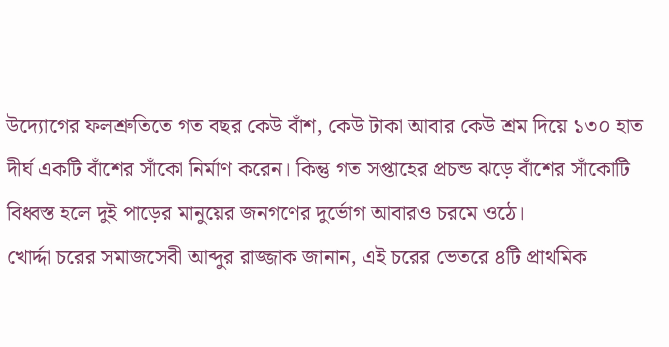উদ্যোগের ফলশ্রুতিতে গত বছর কেউ বাঁশ, কেউ টাকা আবার কেউ শ্রম দিয়ে ১৩০ হাত দীর্ঘ একটি বাঁশের সাঁকো নির্মাণ করেন। কিন্তু গত সপ্তাহের প্রচন্ড ঝড়ে বাঁশের সাঁকোটি বিধ্বস্ত হলে দুই পাড়ের মানুয়ের জনগণের দুর্ভোগ আবারও চরমে ওঠে।
খোর্দ্দা চরের সমাজসেবী আব্দুর রাজ্জাক জানান, এই চরের ভেতরে ৪টি প্রাথমিক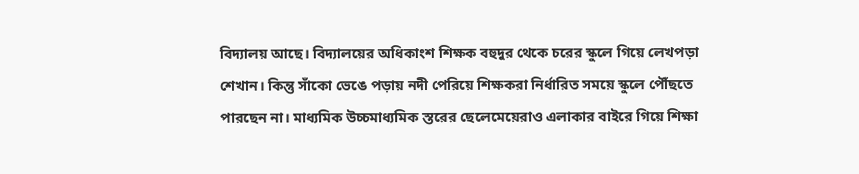বিদ্যালয় আছে। বিদ্যালয়ের অধিকাংশ শিক্ষক বহুদুর থেকে চরের স্কুলে গিয়ে লেখপড়া শেখান। কিন্তু সাঁকো ভেঙে পড়ায় নদী পেরিয়ে শিক্ষকরা নির্ধারিত সময়ে স্কুলে পৌঁছতে পারছেন না। মাধ্যমিক উচ্চমাধ্যমিক স্তরের ছেলেমেয়েরাও এলাকার বাইরে গিয়ে শিক্ষা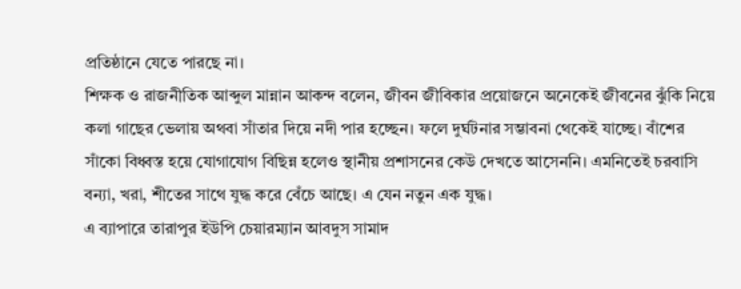প্রতিষ্ঠানে যেতে পারছে না।
শিক্ষক ও রাজনীতিক আব্দুল মান্নান আকন্দ বলেন, জীবন জীবিকার প্রয়োজনে অনেকেই জীবনের ঝুঁকি নিয়ে কলা গাছের ভেলায় অথবা সাঁতার দিয়ে নদী পার হচ্ছেন। ফলে দুর্ঘটনার সম্ভাবনা থেকেই যাচ্ছে। বাঁশের সাঁকো বিধ্বস্ত হয়ে যোগাযোগ বিছিন্ন হলেও স্থানীয় প্রশাসনের কেউ দেখতে আসেননি। এমনিতেই চরবাসি বন্যা, খরা, শীতের সাথে যুদ্ধ করে বেঁচে আছে। এ যেন নতুন এক যুদ্ধ।
এ ব্যাপারে তারাপুর ইউপি চেয়ারম্যান আবদুস সামাদ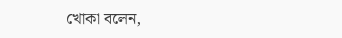খোকা বলেন,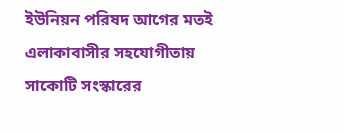ইউনিয়ন পরিষদ আগের মতই এলাকাবাসীর সহযোগীতায় সাকোটি সংস্কারের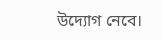উদ্যোগ নেবে।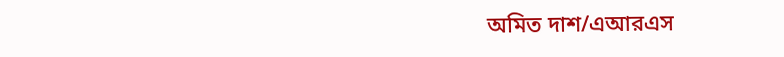অমিত দাশ/এআরএস